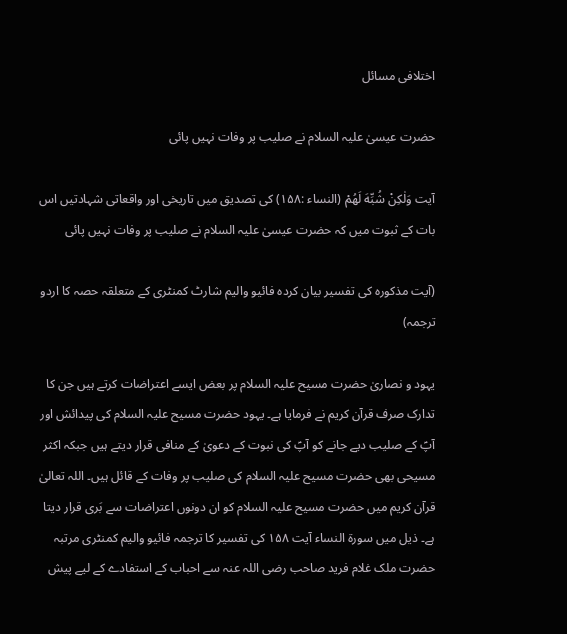اختلافی مسائل

حضرت عیسیٰ علیہ السلام نے صلیب پر وفات نہیں پائی

آیت وَلٰكِنْ شُبِّهَ لَهُمْ (النساء :۱۵۸) کی تصدیق میں تاریخی اور واقعاتی شہادتیں اس بات کے ثبوت میں کہ حضرت عیسیٰ علیہ السلام نے صلیب پر وفات نہیں پائی

(آیت مذکورہ کی تفسیر بیان کردہ فائیو والیم شارٹ کمنٹری کے متعلقہ حصہ کا اردو ترجمہ)

یہود و نصاریٰ حضرت مسیح علیہ السلام پر بعض ایسے اعتراضات کرتے ہیں جن کا تدارک صرف قرآن کریم نے فرمایا ہے۔ یہود حضرت مسیح علیہ السلام کی پیدائش اور آپؑ کے صلیب دیے جانے کو آپؑ کی نبوت کے دعویٰ کے منافی قرار دیتے ہیں جبکہ اکثر مسیحی بھی حضرت مسیح علیہ السلام کی صلیب پر وفات کے قائل ہیں۔ اللہ تعالیٰ قرآن کریم میں حضرت مسیح علیہ السلام کو ان دونوں اعتراضات سے بَری قرار دیتا ہے۔ ذیل میں سورة النساء آیت ۱۵۸ کی تفسیر کا ترجمہ فائیو والیم کمنٹری مرتبہ حضرت ملک غلام فرید صاحب رضی اللہ عنہ سے احباب کے استفادے کے لیے پیش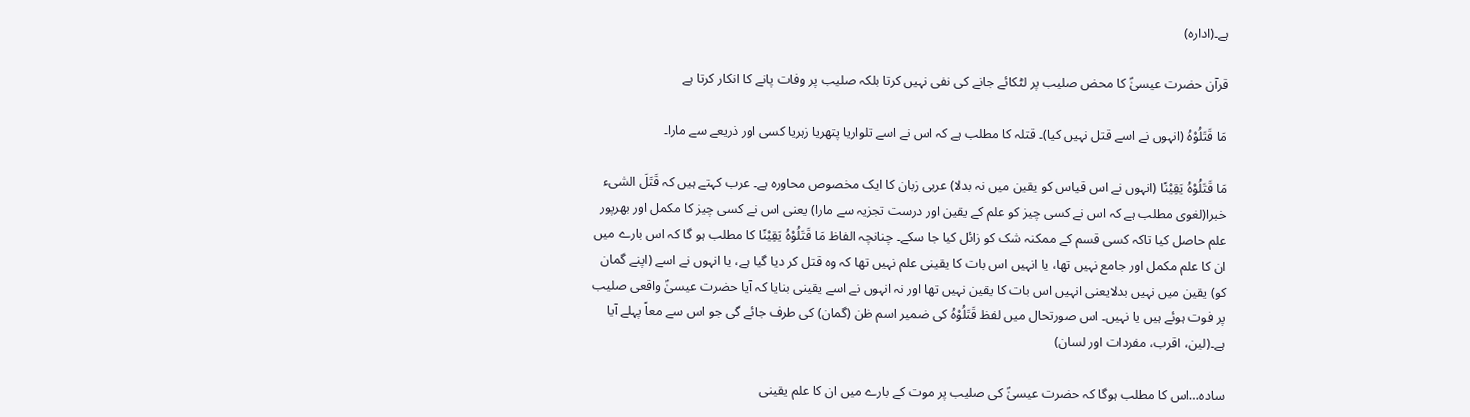ہے۔(ادارہ)

قرآن حضرت عیسیٰؑ کا محض صلیب پر لٹکائے جانے کی نفی نہیں کرتا بلکہ صلیب پر وفات پانے کا انکار کرتا ہے

مَا قَتَلُوْهُ (انہوں نے اسے قتل نہیں کیا)۔ قتلہ کا مطلب ہے کہ اس نے اسے تلواریا پتھریا زہریا کسی اور ذریعے سے مارا۔

مَا قَتَلُوْهُ يَقِيْنًا (انہوں نے اس قیاس کو یقین میں نہ بدلا) عربی زبان کا ایک مخصوص محاورہ ہے۔ عرب کہتے ہیں کہ قَتَلَ الشیء خبرا(لغوی مطلب ہے کہ اس نے کسی چیز کو علم کے یقین اور درست تجزیہ سے مارا) یعنی اس نے کسی چیز کا مکمل اور بھرپور علم حاصل کیا تاکہ کسی قسم کے ممکنہ شک کو زائل کیا جا سکے۔ چنانچہ الفاظ مَا قَتَلُوْهُ يَقِيْنًا کا مطلب ہو گا کہ اس بارے میں ان کا علم مکمل اور جامع نہیں تھا، یا انہیں اس بات کا یقینی علم نہیں تھا کہ وہ قتل کر دیا گیا ہے، یا انہوں نے اسے (اپنے گمان کو) یقین میں نہیں بدلایعنی انہیں اس بات کا یقین نہیں تھا اور نہ انہوں نے اسے یقینی بنایا کہ آیا حضرت عیسیٰؑ واقعی صلیب پر فوت ہوئے ہیں یا نہیں۔ اس صورتحال میں لفظ قَتَلُوْهُ کی ضمیر اسم ظن (گمان) کی طرف جائے گی جو اس سے معاً پہلے آیا ہے۔(لین، اقرب، مفردات اور لسان)

سادہ…اس کا مطلب ہوگا کہ حضرت عیسیٰؑ کی صلیب پر موت کے بارے میں ان کا علم یقینی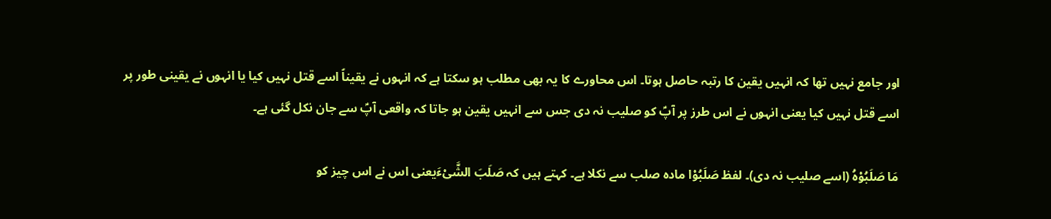اور جامع نہیں تھا کہ انہیں یقین کا رتبہ حاصل ہوتا۔ اس محاورے کا یہ بھی مطلب ہو سکتا ہے کہ انہوں نے یقیناً اسے قتل نہیں کیا یا انہوں نے یقینی طور پر اسے قتل نہیں کیا یعنی انہوں نے اس طرز پر آپؑ کو صلیب نہ دی جس سے انہیں یقین ہو جاتا کہ واقعی آپؑ سے جان نکل گئی ہے۔

مَا صَلَبُوْهُ (اسے صلیب نہ دی)۔ لفظ صَلَبُوْا مادہ صلب سے نکلا ہے۔ کہتے ہیں کہ صَلَبَ الشَّیْءَیعنی اس نے اس چیز کو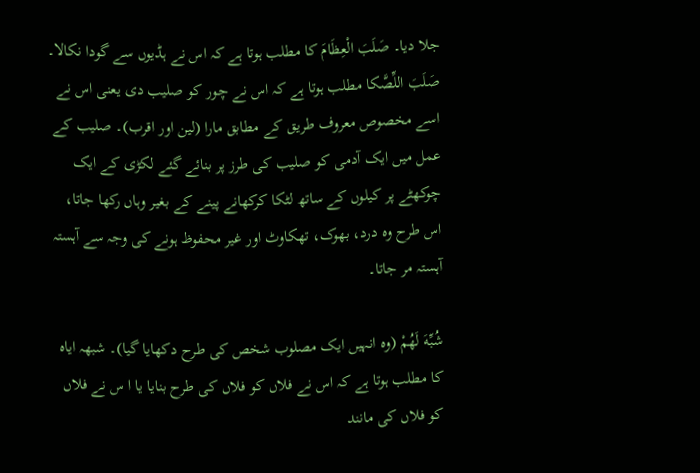جلا دیا۔ صَلَبَ الْعِظَامَ کا مطلب ہوتا ہے کہ اس نے ہڈیوں سے گودا نکالا۔ صَلَبَ اللِّصَّکا مطلب ہوتا ہے کہ اس نے چور کو صلیب دی یعنی اس نے اسے مخصوص معروف طریق کے مطابق مارا (لین اور اقرب)۔ صلیب کے عمل میں ایک آدمی کو صلیب کی طرز پر بنائے گئے لکڑی کے ایک چوکھٹے پر کیلوں کے ساتھ لٹکا کرکھانے پینے کے بغیر وہاں رکھا جاتا، اس طرح وہ درد، بھوک، تھکاوٹ اور غیر محفوظ ہونے کی وجہ سے آہستہ آہستہ مر جاتا۔

شُبِّهَ لَهُمْ (وہ انہیں ایک مصلوب شخص کی طرح دکھایا گیا)۔ شبھہ ایاہ کا مطلب ہوتا ہے کہ اس نے فلاں کو فلاں کی طرح بنایا یا ا س نے فلاں کو فلاں کی مانند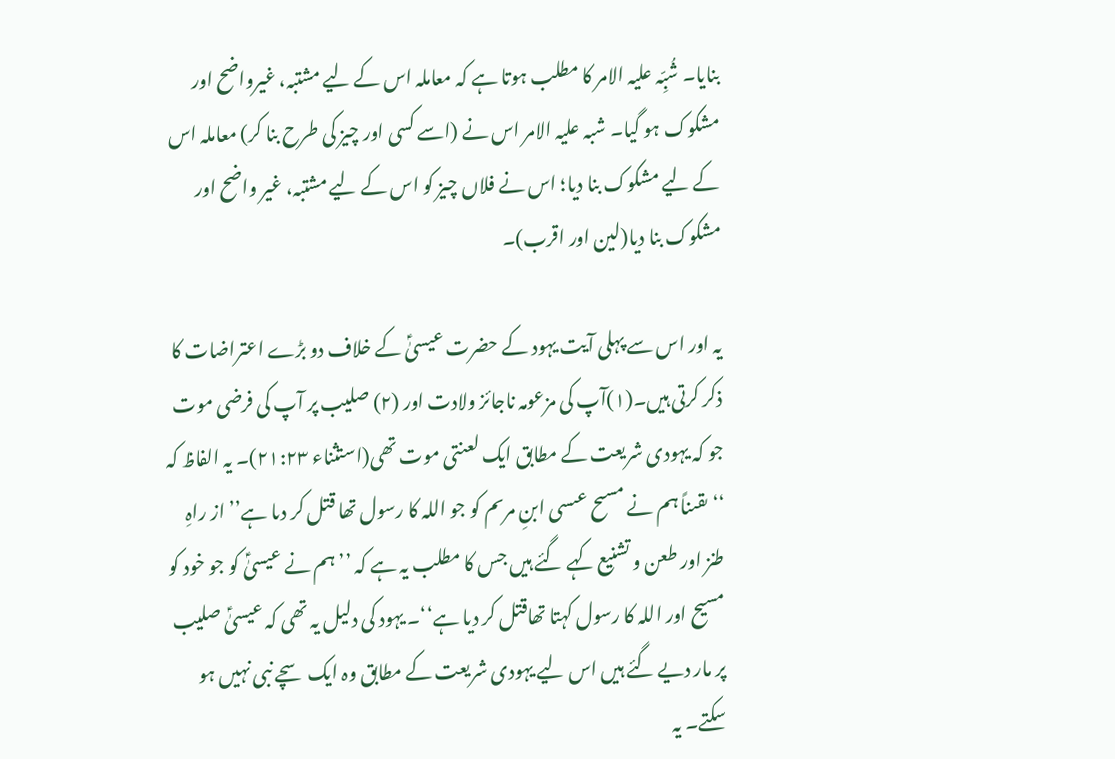بنایا۔ شُبِّہ علیہ الامر کا مطلب ہوتا ہے کہ معاملہ اس کے لیے مشتبہ، غیرواضح اور مشکوک ہو گیا۔ شبہ علیہ الامر اس نے (اسے کسی اور چیز کی طرح بنا کر) معاملہ اس کے لیے مشکوک بنا دیا؛ اس نے فلاں چیز کو اس کے لیے مشتبہ، غیر واضح اور مشکوک بنا دیا(لین اور اقرب)۔

یہ اور اس سے پہلی آیت یہود کے حضرت عیسیٰؑ کے خلاف دو بڑے اعتراضات کا ذکر کرتی ہیں۔(۱)آپ کی مزعومہ ناجائز ولادت اور (۲) صلیب پر آپ کی فرضی موت جو کہ یہودی شریعت کے مطابق ایک لعنتی موت تھی(استثناء ۲۱:۲۳)۔ یہ الفاظ کہ ‘‘ىقىناً ہم نے مسىح عىسى ابنِ مرىم کو جو اللہ کا رسول تھا قتل کر دىا ہے’’ از راہِ طنز اور طعن و تشنیع کہے گئے ہیں جس کا مطلب یہ ہے کہ ’’ہم نے عیسیٰؑ کو جو خود کو مسیح اور اللہ کا رسول کہتا تھاقتل کر دیا ہے‘‘۔ یہود کی دلیل یہ تھی کہ عیسیٰؑ صلیب پر مار دیے گئے ہیں اس لیے یہودی شریعت کے مطابق وہ ایک سچے نبی نہیں ہو سکتے۔ یہ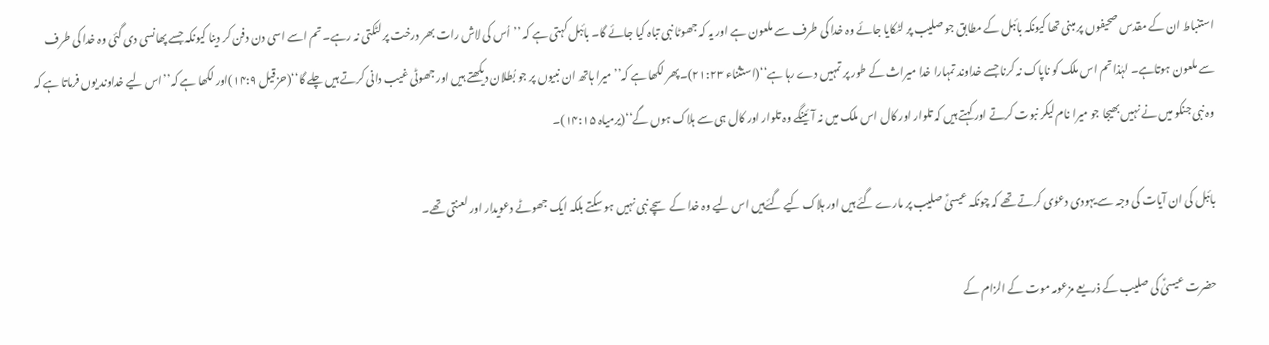استنباط ان کے مقدس صحیفوں پر مبنی تھا کیونکہ بائبل کے مطابق جو صلیب پر لٹکایا جائے وہ خدا کی طرف سے ملعون ہے اور یہ کہ جھوٹا نبی تباہ کیا جائے گا۔ بائبل کہتی ہے کہ ’’اُس کی لاش رات بھر درخت پر لٹکتی نہ رہے۔ تم اسے اسی دن دفن کر دینا کیونکہ جسے پھانسی دی گئی وہ خدا کی طرف سے ملعون ہوتاہے۔ لہٰذا تم اس ملک کو ناپاک نہ کرنا جسے خداوند تمہارا خدا میراث کے طور پر تمہیں دے رہا ہے‘‘(استثناء ۲۱:۲۳)۔پھر لکھا ہے کہ’’میرا ہاتھ ان نبیوں پر جو بُطلان دیکھتے ہیں اور جھوٹی غیب دانی کرتے ہیں چلے گا‘‘(حزقیل ۱۴:۹)اور لکھا ہے کہ’’اس لیے خداوند یوں فرماتا ہے کہ وہ نبی جنکو میں نے نہیں بھیجا جو میرا نام لیکر نبوت کرتے اور کہتے ہیں کہ تلوار اور کال اس ملک میں نہ آئینگے وہ تلوار اور کال ہی سے ہلاک ہوں گے‘‘(یرمیاہ ۱۴:۱۵)۔

بائبل کی ان آیات کی وجہ سے یہودی دعوٰی کرتے تھے کہ چونکہ عیسیٰؑ صلیب پر مارے گئے ہیں اور ہلاک کیے گئےہیں اس لیے وہ خدا کے سچے نبی نہیں ہو سکتے بلکہ ایک جھوٹے دعویدار اور لعنتی تھے۔

حضرت عیسیٰؑ کی صلیب کے ذریعے مزعومہ موت کے الزام کے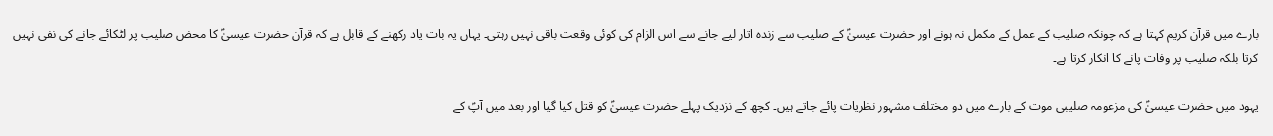بارے میں قرآن کریم کہتا ہے کہ چونکہ صلیب کے عمل کے مکمل نہ ہونے اور حضرت عیسیٰؑ کے صلیب سے زندہ اتار لیے جانے سے اس الزام کی کوئی وقعت باقی نہیں رہتی۔ یہاں یہ بات یاد رکھنے کے قابل ہے کہ قرآن حضرت عیسیٰؑ کا محض صلیب پر لٹکائے جانے کی نفی نہیں کرتا بلکہ صلیب پر وفات پانے کا انکار کرتا ہے۔

یہود میں حضرت عیسیٰؑ کی مزعومہ صلیبی موت کے بارے میں دو مختلف مشہور نظریات پائے جاتے ہیں۔ کچھ کے نزدیک پہلے حضرت عیسیٰؑ کو قتل کیا گیا اور بعد میں آپؑ کے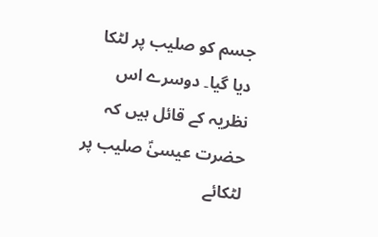جسم کو صلیب پر لٹکا دیا گیا۔ دوسرے اس نظریہ کے قائل ہیں کہ حضرت عیسیٰؑ صلیب پر لٹکائے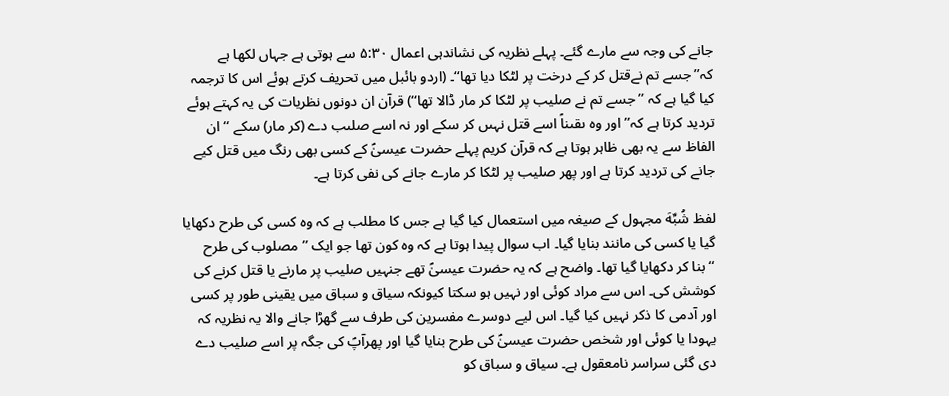جانے کی وجہ سے مارے گئے۔ پہلے نظریہ کی نشاندہی اعمال ۵:۳۰ سے ہوتی ہے جہاں لکھا ہے کہ’’جسے تم نےقتل کر کے درخت پر لٹکا دیا تھا‘‘۔ (اردو بائبل میں تحریف کرتے ہوئے اس کا ترجمہ کیا گیا ہے کہ ’’جسے تم نے صلیب پر لٹکا کر مار ڈالا تھا‘‘) قرآن ان دونوں نظریات کی یہ کہتے ہوئے تردید کرتا ہے کہ’’اور وہ ىقىناً اسے قتل نہىں کر سکے اور نہ اسے صلىب دے (کر مار) سکے ‘‘ان الفاظ سے یہ بھی ظاہر ہوتا ہے کہ قرآن کریم پہلے حضرت عیسیٰؑ کے کسی بھی رنگ میں قتل کیے جانے کی تردید کرتا ہے اور پھر صلیب پر لٹکا کر مارے جانے کی نفی کرتا ہے۔

لفظ شُبِّهَ مجہول کے صیغہ میں استعمال کیا گیا ہے جس کا مطلب ہے کہ وہ کسی کی طرح دکھایا گیا یا کسی کی مانند بنایا گیا۔ اب سوال پیدا ہوتا ہے کہ وہ کون تھا جو ایک ’’مصلوب کی طرح ‘‘بنا کر دکھایا گیا تھا۔ واضح ہے کہ یہ حضرت عیسیٰؑ تھے جنہیں صلیب پر مارنے یا قتل کرنے کی کوشش کی۔ اس سے مراد کوئی اور نہیں ہو سکتا کیونکہ سیاق و سباق میں یقینی طور پر کسی اور آدمی کا ذکر نہیں کیا گیا۔ اس لیے دوسرے مفسرین کی طرف سے گھڑا جانے والا یہ نظریہ کہ یہودا یا کوئی اور شخص حضرت عیسیٰؑ کی طرح بنایا گیا اور پھرآپؑ کی جگہ پر اسے صلیب دے دی گئی سراسر نامعقول ہے۔ سیاق و سباق کو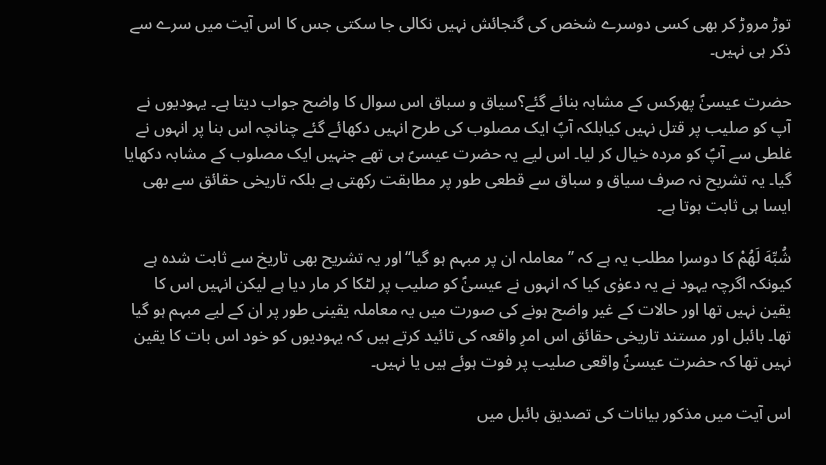توڑ مروڑ کر بھی کسی دوسرے شخص کی گنجائش نہیں نکالی جا سکتی جس کا اس آیت میں سرے سے ذکر ہی نہیں۔

حضرت عیسیٰؑ پھرکس کے مشابہ بنائے گئے؟سیاق و سباق اس سوال کا واضح جواب دیتا ہے۔ یہودیوں نے آپ کو صلیب پر قتل نہیں کیابلکہ آپؑ ایک مصلوب کی طرح انہیں دکھائے گئے چنانچہ اس بنا پر انہوں نے غلطی سے آپؑ کو مردہ خیال کر لیا۔ اس لیے یہ حضرت عیسیؑ ہی تھے جنہیں ایک مصلوب کے مشابہ دکھایا گیا۔ یہ تشریح نہ صرف سیاق و سباق سے قطعی طور پر مطابقت رکھتی ہے بلکہ تاریخی حقائق سے بھی ایسا ہی ثابت ہوتا ہے۔

شُبِّهَ لَهُمْ کا دوسرا مطلب یہ ہے کہ ’’معاملہ ان پر مبہم ہو گیا‘‘اور یہ تشریح بھی تاریخ سے ثابت شدہ ہے کیونکہ اگرچہ یہود نے یہ دعوٰی کیا کہ انہوں نے عیسیٰؑ کو صلیب پر لٹکا کر مار دیا ہے لیکن انہیں اس کا یقین نہیں تھا اور حالات کے غیر واضح ہونے کی صورت میں یہ معاملہ یقینی طور پر ان کے لیے مبہم ہو گیا تھا۔ بائبل اور مستند تاریخی حقائق اس امرِ واقعہ کی تائید کرتے ہیں کہ یہودیوں کو خود اس بات کا یقین نہیں تھا کہ حضرت عیسیٰؑ واقعی صلیب پر فوت ہوئے ہیں یا نہیں۔

اس آیت میں مذکور بیانات کی تصدیق بائبل میں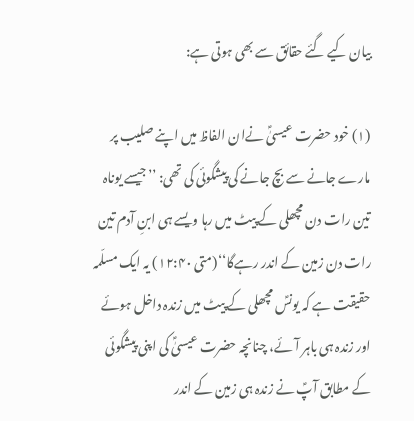بیان کیے گئے حقائق سے بھی ہوتی ہے:

(۱) خود حضرت عیسیٰؑ نےان الفاظ میں اپنے صلیب پر مارے جانے سے بچ جانے کی پیشگوئی کی تھی: ’’جیسے یوناہ تین رات دن مچھلی کے پیٹ میں رہا ویسے ہی ابنِ آدم تین رات دن زمین کے اندر رہےگا‘‘(متی ۱۲:۴۰) یہ ایک مسلّمہ حقیقت ہے کہ یونسؑ مچھلی کے پیٹ میں زندہ داخل ہوئے اور زندہ ہی باہر آئے، چنانچہ حضرت عیسیٰؑ کی اپنی پیشگوئی کے مطابق آپؑ نے زندہ ہی زمین کے اندر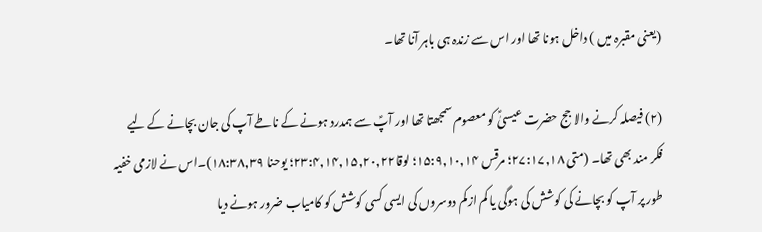(یعنی مقبرہ میں ) داخل ہونا تھا اور اس سے زندہ ہی باہر آنا تھا۔

(۲) فیصلہ کرنے والا جج حضرت عیسیٰؑ کو معصوم سمجھتا تھا اور آپؑ سے ہمدرد ہونے کے ناطے آپ کی جان بچانے کے لیے فکر مند بھی تھا۔ (متی ۲۷:۱۷,۱۸؛ مرقس ۱۵:۹,۱۰,۱۴؛ لوقا۲۳:۴,۱۴,۱۵,۲۰,۲۲؛ یوحنا ۱۸:۳۸,۳۹)۔اس نے لازمی خفیہ طور پر آپ کو بچانے کی کوشش کی ہوگی یا کم ازکم دوسروں کی ایسی کسی کوشش کو کامیاب ضرور ہونے دیا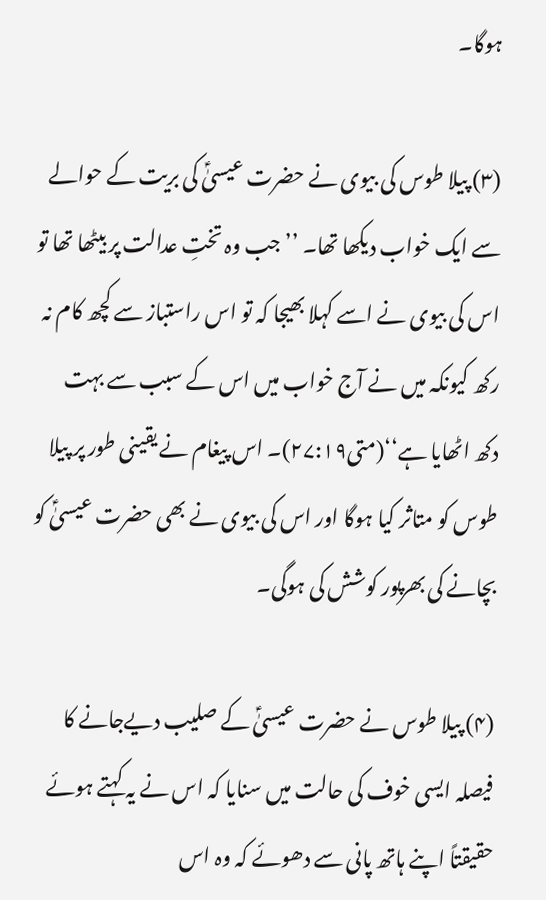ہوگا۔

(۳) پیلا طوس کی بیوی نے حضرت عیسیٰؑ کی بریت کے حوالے سے ایک خواب دیکھا تھا۔ ’’جب وہ تختِ عدالت پر بیٹھا تھا تو اس کی بیوی نے اسے کہلا بھیجا کہ تو اس راستباز سے کچھ کام نہ رکھ کیونکہ میں نے آج خواب میں اس کے سبب سے بہت دکھ اٹھایا ہے‘‘(متی۲۷:۱۹)۔ اس پیغام نے یقینی طور پر پیلا طوس کو متاثر کیا ہوگا اور اس کی بیوی نے بھی حضرت عیسیٰؑ کو بچانے کی بھرپور کوشش کی ہوگی۔

(۴) پیلا طوس نے حضرت عیسیٰؑ کے صلیب دیےجانے کا فیصلہ ایسی خوف کی حالت میں سنایا کہ اس نے یہ کہتے ہوئے حقیقتاً اپنے ہاتھ پانی سے دھوئے کہ وہ اس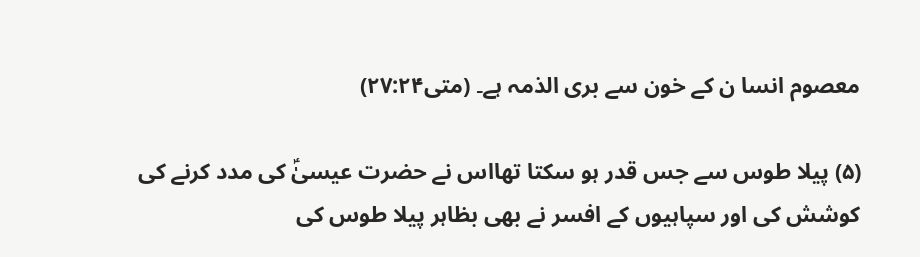معصوم انسا ن کے خون سے بری الذمہ ہے۔ (متی۲۷:۲۴)

(۵) پیلا طوس سے جس قدر ہو سکتا تھااس نے حضرت عیسیٰؑ کی مدد کرنے کی کوشش کی اور سپاہیوں کے افسر نے بھی بظاہر پیلا طوس کی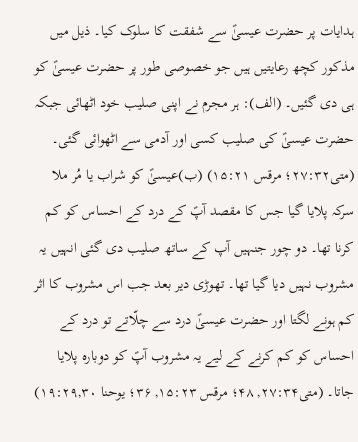ہدایات پر حضرت عیسیٰؑ سے شفقت کا سلوک کیا۔ ذیل میں مذکور کچھ رعایتیں ہیں جو خصوصی طور پر حضرت عیسیٰؑ کو ہی دی گئیں۔ (الف): ہر مجرم نے اپنی صلیب خود اٹھائی جبکہ حضرت عیسیٰؑ کی صلیب کسی اور آدمی سے اٹھوائی گئی۔ (متی۲۷:۳۲؛ مرقس ۱۵:۲۱) (ب)عیسیٰؑ کو شراب یا مُر ملا سرکہ پلایا گیا جس کا مقصد آپؑ کے درد کے احساس کو کم کرنا تھا۔ دو چور جنہیں آپ کے ساتھ صلیب دی گئی انہیں یہ مشروب نہیں دیا گیا تھا۔ تھوڑی دیر بعد جب اس مشروب کا اثر کم ہونے لگتا اور حضرت عیسیٰؑ درد سے چلّاتے تو درد کے احساس کو کم کرنے کے لیے یہ مشروب آپؑ کو دوبارہ پلایا جاتا۔ (متی۲۷:۳۴, ۴۸؛ مرقس ۱۵:۲۳, ۳۶؛ یوحنا ۱۹:۲۹,۳۰)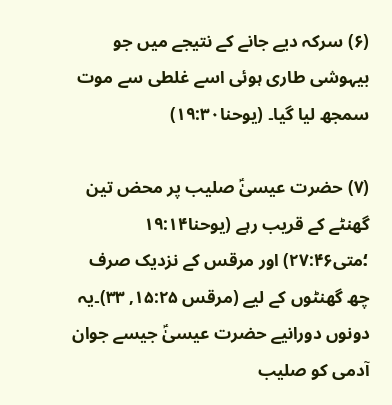(۶) سرکہ دیے جانے کے نتیجے میں جو بیہوشی طاری ہوئی اسے غلطی سے موت سمجھ لیا گیا۔ (یوحنا۱۹:۳۰)

(۷) حضرت عیسیٰؑ صلیب پر محض تین گھنٹے کے قریب رہے (یوحنا۱۹:۱۴ ؛متی۲۷:۴۶) اور مرقس کے نزدیک صرف چھ گھنٹوں کے لیے (مرقس ۱۵:۲۵, ۳۳)۔یہ دونوں دورانیے حضرت عیسیٰؑ جیسے جوان آدمی کو صلیب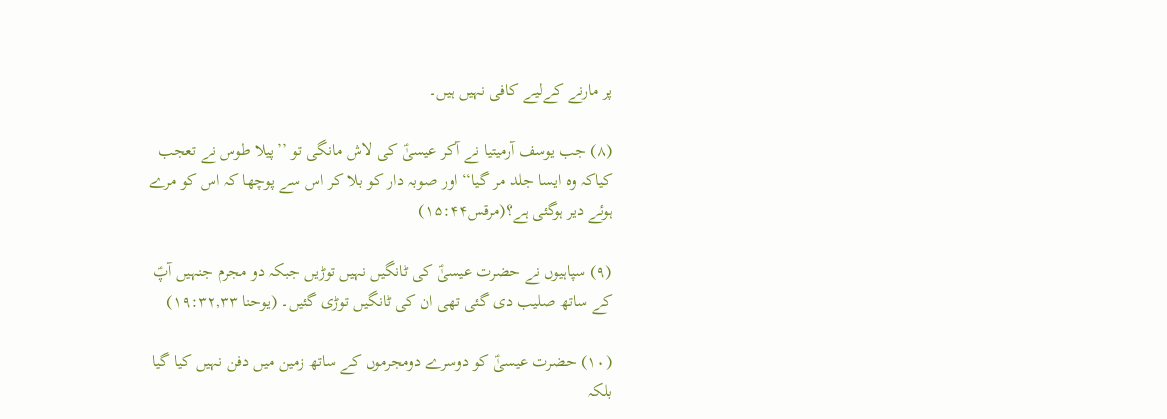پر مارنے کےلیے کافی نہیں ہیں۔

(۸) جب یوسف آرمیتیا نے آکر عیسیٰؑ کی لاش مانگی تو ’’پیلا طوس نے تعجب کیاکہ وہ ایسا جلد مر گیا‘‘اور صوبہ دار کو بلا کر اس سے پوچھا کہ اس کو مرے ہوئے دیر ہوگئی ہے؟(مرقس۱۵:۴۴)

(۹) سپاہیوں نے حضرت عیسیٰؑ کی ٹانگیں نہیں توڑیں جبکہ دو مجرم جنہیں آپؑ کے ساتھ صلیب دی گئی تھی ان کی ٹانگیں توڑی گئیں۔ (یوحنا ۱۹:۳۲,۳۳)

(۱۰) حضرت عیسیٰؑ کو دوسرے دومجرموں کے ساتھ زمین میں دفن نہیں کیا گیا بلکہ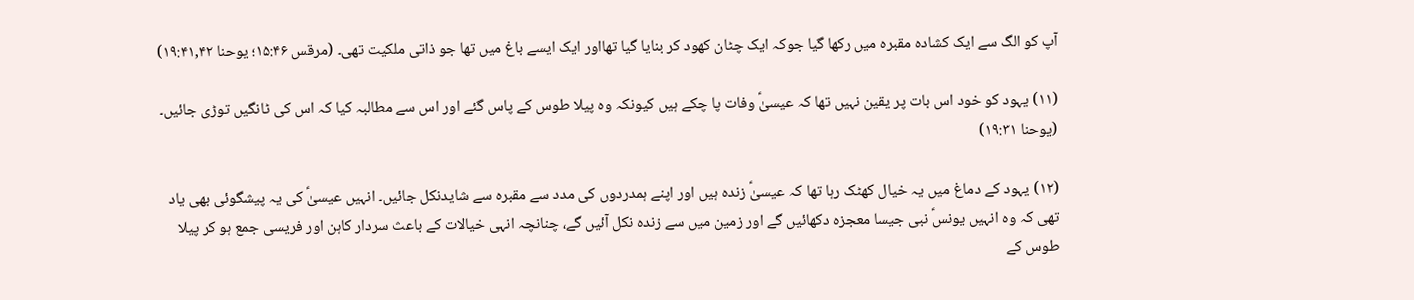آپ کو الگ سے ایک کشادہ مقبرہ میں رکھا گیا جوکہ ایک چٹان کھود کر بنایا گیا تھااور ایک ایسے باغ میں تھا جو ذاتی ملکیت تھی۔ (مرقس ۱۵:۴۶؛ یوحنا ۱۹:۴۱,۴۲)

(۱۱) یہود کو خود اس بات پر یقین نہیں تھا کہ عیسیٰؑ وفات پا چکے ہیں کیونکہ وہ پیلا طوس کے پاس گئے اور اس سے مطالبہ کیا کہ اس کی ٹانگیں توڑی جائیں۔ (یوحنا ۱۹:۳۱)

(۱۲) یہود کے دماغ میں یہ خیال کھٹک رہا تھا کہ عیسیٰؑ زندہ ہیں اور اپنے ہمدردوں کی مدد سے مقبرہ سے شایدنکل جائیں۔ انہیں عیسیٰؑ کی یہ پیشگوئی بھی یاد تھی کہ وہ انہیں یونسؑ نبی جیسا معجزہ دکھائیں گے اور زمین میں سے زندہ نکل آئیں گے، چنانچہ انہی خیالات کے باعث سردار کاہن اور فریسی جمع ہو کر پیلا طوس کے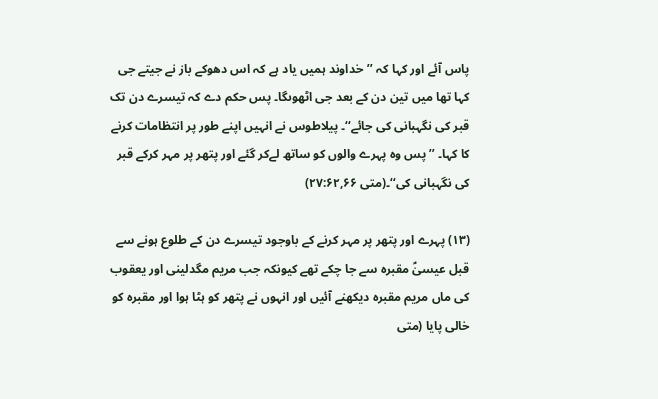پاس آئے اور کہا کہ ’’خداوند ہمیں یاد ہے کہ اس دھوکے باز نے جیتے جی کہا تھا میں تین دن کے بعد جی اٹھوںگا۔ پس حکم دے کہ تیسرے دن تک قبر کی نگہبانی کی جائے‘‘۔ پیلاطوس نے انہیں اپنے طور پر انتظامات کرنے کا کہا۔ ’’پس وہ پہرے والوں کو ساتھ لےکر گئے اور پتھر پر مہر کرکے قبر کی نگہبانی کی‘‘۔(متی ۲۷:۶۲,۶۶)

(۱۳) پہرے اور پتھر پر مہر کرنے کے باوجود تیسرے دن کے طلوع ہونے سے قبل عیسیٰؑ مقبرہ سے جا چکے تھے کیونکہ جب مریم مگدلینی اور یعقوب کی ماں مریم مقبرہ دیکھنے آئیں اور انہوں نے پتھر کو ہٹا ہوا اور مقبرہ کو خالی پایا (متی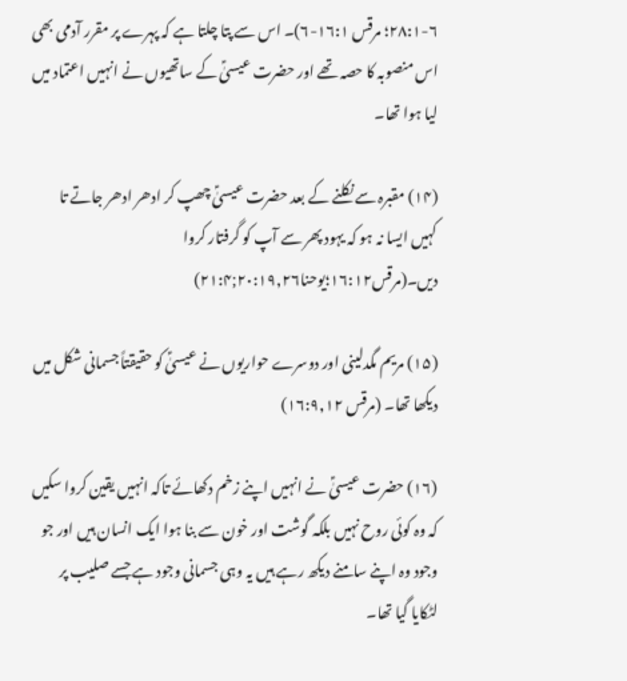۲۸:۱-۶؛ مرقس ۱۶:۱-۶)۔ اس سے پتا چلتا ہے کہ پہرے پر مقرر آدمی بھی اس منصوبہ کا حصہ تھے اور حضرت عیسیٰؑ کے ساتھیوں نے انہیں اعتماد میں لیا ہوا تھا۔

(۱۴) مقبرہ سے نکلنے کے بعد حضرت عیسیٰؑ چھپ کر ادھر ادھر جاتے تا کہیں ایسا نہ ہو کہ یہود پھر سے آپ کو گرفتار کروا دیں۔(مرقس۱۶:۱۲؛یوحنا۲۰:۱۹,۲۶;۲۱:۴)

(۱۵) مریم مگدلینی اور دوسرے حواریوں نے عیسیٰؑ کو حقیقتاً جسمانی شکل میں دیکھا تھا۔ (مرقس ۱۶:۹,۱۲)

(۱۶) حضرت عیسیٰؑ نے انہیں اپنے زخم دکھائے تاکہ انہیں یقین کروا سکیں کہ وہ کوئی روح نہیں بلکہ گوشت اور خون سے بنا ہوا ایک انسان ہیں اور جو وجود وہ اپنے سامنے دیکھ رہے ہیں یہ وہی جسمانی وجود ہے جسے صلیب پر لٹکایا گیا تھا۔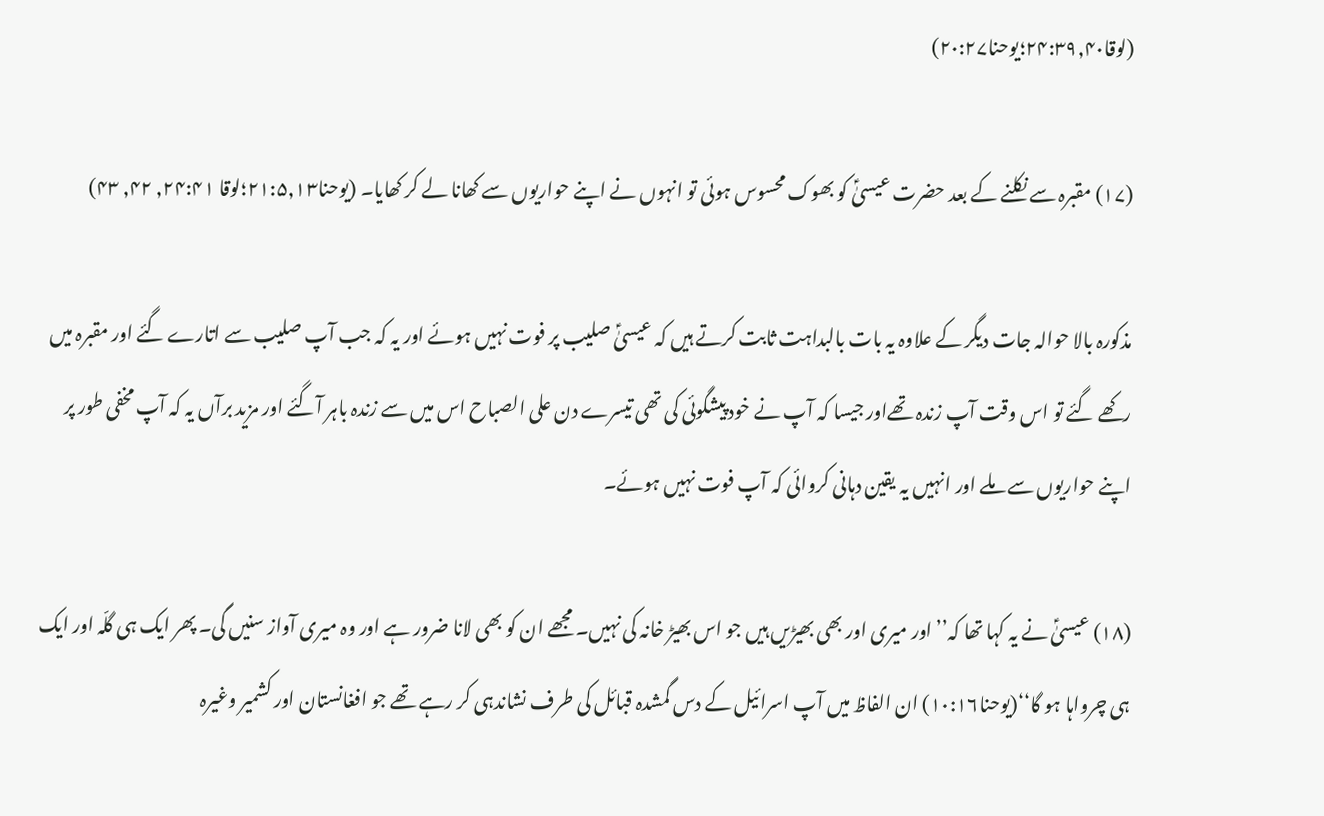(لوقا۲۴:۳۹,۴۰؛یوحنا۲۰:۲۷)

(۱۷) مقبرہ سے نکلنے کے بعد حضرت عیسیٰؑ کو بھوک محسوس ہوئی تو انہوں نے اپنے حواریوں سے کھانا لے کر کھایا۔ (یوحنا۲۱:۵,۱۳؛لوقا ۲۴:۴۱, ۴۲, ۴۳)

مذکورہ بالا حوالہ جات دیگر کے علاوہ یہ بات بالبداہت ثابت کرتے ہیں کہ عیسیٰؑ صلیب پر فوت نہیں ہوئے اور یہ کہ جب آپ صلیب سے اتارے گئے اور مقبرہ میں رکھے گئے تو اس وقت آپ زندہ تھےاور جیسا کہ آپ نے خود پیشگوئی کی تھی تیسرے دن علی الصباح اس میں سے زندہ باہر آگئے اور مزید برآں یہ کہ آپ مخفی طور پر اپنے حواریوں سے ملے اور انہیں یہ یقین دہانی کروائی کہ آپ فوت نہیں ہوئے۔

(۱۸) عیسیٰؑ نے یہ کہا تھا کہ’’اور میری اور بھی بھیڑیں ہیں جو اس بھیڑ خانہ کی نہیں۔ مجھے ان کو بھی لانا ضرور ہے اور وہ میری آواز سنیں گی۔ پھر ایک ہی گلّہ اور ایک ہی چرواہا ہو گا‘‘(یوحنا۱۰:۱۶) ان الفاظ میں آپ اسرائیل کے دس گمشدہ قبائل کی طرف نشاندہی کر رہے تھے جو افغانستان اور کشمیر وغیرہ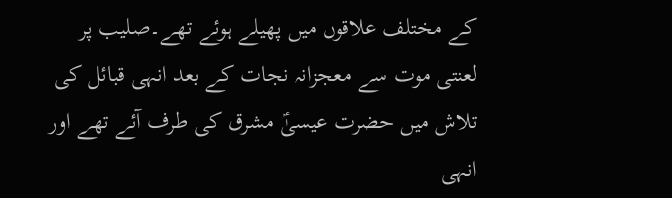کے مختلف علاقوں میں پھیلے ہوئے تھے۔صلیب پر لعنتی موت سے معجزانہ نجات کے بعد انہی قبائل کی تلاش میں حضرت عیسیٰؑ مشرق کی طرف آئے تھے اور انہی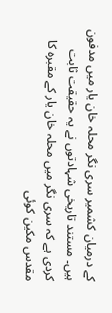کے درمیان کشمیر سری نگر محلہ خان یار میں مدفون ہیں۔ مستند تاریخی شہادتوں نے یہ حقیقت ثابت کردی ہے کہ سری نگر میں محلہ خان یار کے مقبرہ کا مقدس مکین کوئی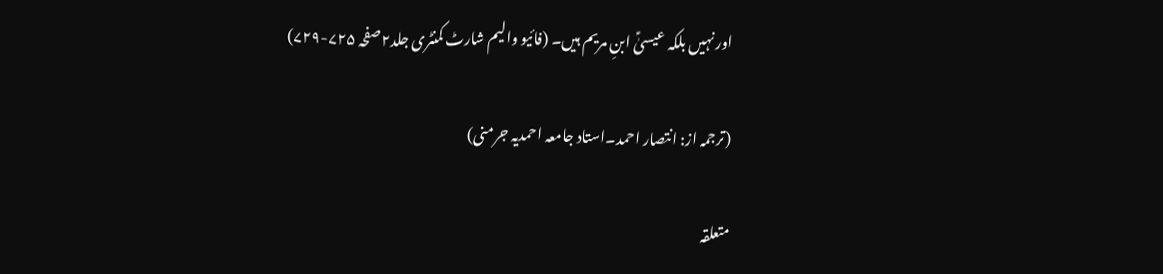اور نہیں بلکہ عیسیٰؑ ابنِ مریم ہیں۔ (فائیو والیم شارٹ کمنٹری جلد۲صفحہ ۷۲۵-۷۲۹)

(ترجمہ از: انتصار احمد۔استاد جامعہ احمدیہ جرمنی)

متعلقہ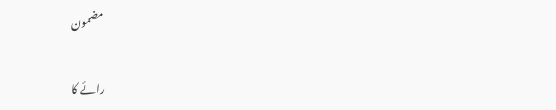مضمون

رائے کا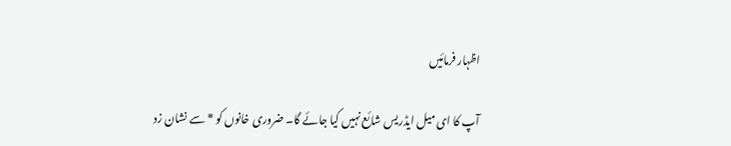اظہار فرمائیں

آپ کا ای میل ایڈریس شائع نہیں کیا جائے گا۔ ضروری خانوں کو * سے نشان زد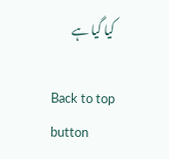کیا گیا ہے

Back to top button